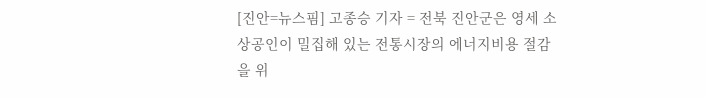[진안=뉴스핌] 고종승 기자 = 전북 진안군은 영세 소상공인이 밀집해 있는 전통시장의 에너지비용 절감을 위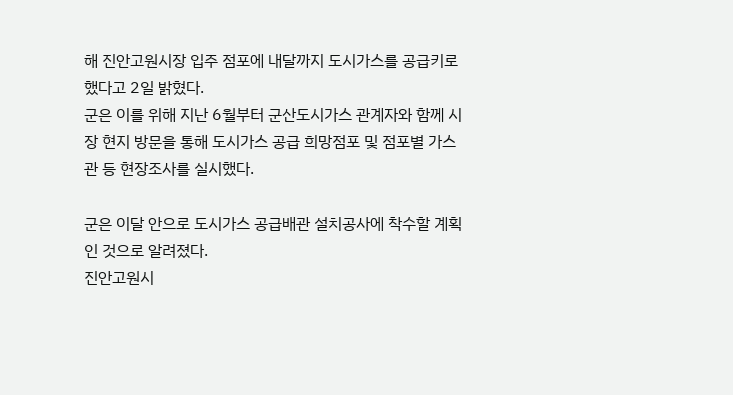해 진안고원시장 입주 점포에 내달까지 도시가스를 공급키로 했다고 2일 밝혔다.
군은 이를 위해 지난 6월부터 군산도시가스 관계자와 함께 시장 현지 방문을 통해 도시가스 공급 희망점포 및 점포별 가스관 등 현장조사를 실시했다.

군은 이달 안으로 도시가스 공급배관 설치공사에 착수할 계획인 것으로 알려졌다.
진안고원시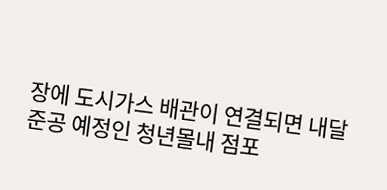장에 도시가스 배관이 연결되면 내달 준공 예정인 청년몰내 점포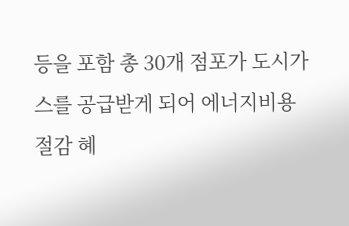등을 포함 총 30개 점포가 도시가스를 공급받게 되어 에너지비용 절감 혜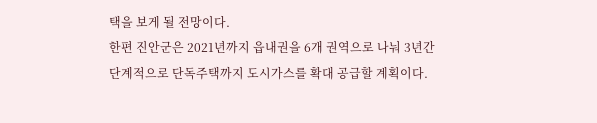택을 보게 될 전망이다.
한편 진안군은 2021년까지 읍내권을 6개 권역으로 나눠 3년간 단계적으로 단독주택까지 도시가스를 확대 공급할 계획이다.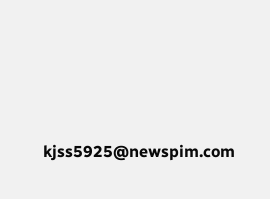kjss5925@newspim.com